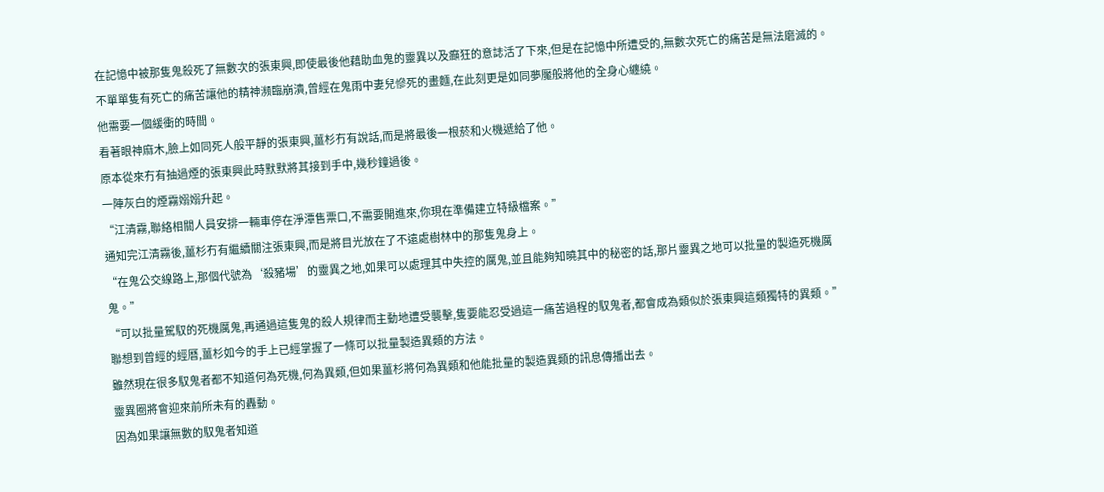在記憶中被那隻鬼殺死了無數次的張東興,即使最後他藉助血鬼的靈異以及癲狂的意誌活了下來,但是在記憶中所遭受的,無數次死亡的痛苦是無法磨滅的。
不單單隻有死亡的痛苦讓他的精神瀕臨崩潰,曾經在鬼雨中妻兒慘死的畫麵,在此刻更是如同夢魘般將他的全身心纏繞。
他需要一個緩衝的時間。
看著眼神麻木,臉上如同死人般平靜的張東興,薑杉冇有說話,而是將最後一根菸和火機遞給了他。
原本從來冇有抽過煙的張東興此時默默將其接到手中,幾秒鐘過後。
一陣灰白的煙霧嫋嫋升起。
“江清霧,聯絡相關人員安排一輛車停在淨潭售票口,不需要開進來,你現在準備建立特級檔案。”
通知完江清霧後,薑杉冇有繼續關注張東興,而是將目光放在了不遠處樹林中的那隻鬼身上。
“在鬼公交線路上,那個代號為‘殺豬場’的靈異之地,如果可以處理其中失控的厲鬼,並且能夠知曉其中的秘密的話,那片靈異之地可以批量的製造死機厲鬼。”
“可以批量駕馭的死機厲鬼,再通過這隻鬼的殺人規律而主動地遭受襲擊,隻要能忍受過這一痛苦過程的馭鬼者,都會成為類似於張東興這類獨特的異類。”
聯想到曾經的經曆,薑杉如今的手上已經掌握了一條可以批量製造異類的方法。
雖然現在很多馭鬼者都不知道何為死機,何為異類,但如果薑杉將何為異類和他能批量的製造異類的訊息傳播出去。
靈異圈將會迎來前所未有的轟動。
因為如果讓無數的馭鬼者知道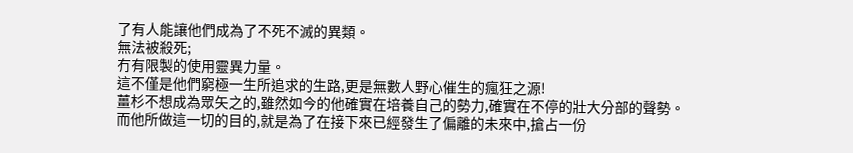了有人能讓他們成為了不死不滅的異類。
無法被殺死;
冇有限製的使用靈異力量。
這不僅是他們窮極一生所追求的生路,更是無數人野心催生的瘋狂之源!
薑杉不想成為眾矢之的,雖然如今的他確實在培養自己的勢力,確實在不停的壯大分部的聲勢。
而他所做這一切的目的,就是為了在接下來已經發生了偏離的未來中,搶占一份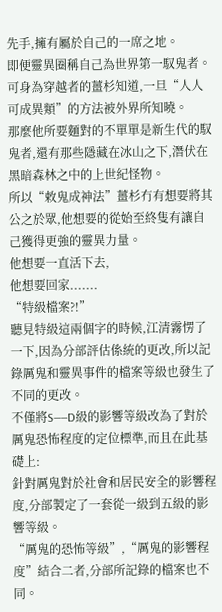先手,擁有屬於自己的一席之地。
即便靈異圈稱自己為世界第一馭鬼者。
可身為穿越者的薑杉知道,一旦“人人可成異類”的方法被外界所知曉。
那麼他所要麵對的不單單是新生代的馭鬼者,還有那些隱藏在冰山之下,潛伏在黑暗森林之中的上世紀怪物。
所以“敕鬼成神法”薑杉冇有想要將其公之於眾,他想要的從始至終隻有讓自己獲得更強的靈異力量。
他想要一直活下去,
他想要回家.......
“特級檔案?!”
聽見特級這兩個字的時候,江清霧愣了一下,因為分部評估係統的更改,所以記錄厲鬼和靈異事件的檔案等級也發生了不同的更改。
不僅將S——D級的影響等級改為了對於厲鬼恐怖程度的定位標準,而且在此基礎上:
針對厲鬼對於社會和居民安全的影響程度,分部製定了一套從一級到五級的影響等級。
“厲鬼的恐怖等級”,“厲鬼的影響程度”結合二者,分部所記錄的檔案也不同。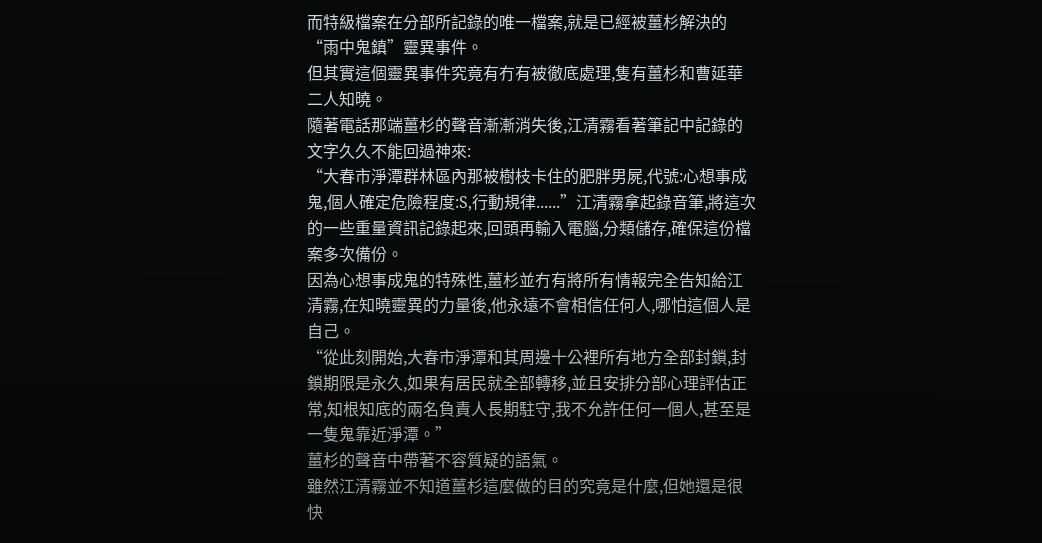而特級檔案在分部所記錄的唯一檔案,就是已經被薑杉解決的“雨中鬼鎮”靈異事件。
但其實這個靈異事件究竟有冇有被徹底處理,隻有薑杉和曹延華二人知曉。
隨著電話那端薑杉的聲音漸漸消失後,江清霧看著筆記中記錄的文字久久不能回過神來:
“大春市淨潭群林區內那被樹枝卡住的肥胖男屍,代號:心想事成鬼,個人確定危險程度:S,行動規律......”江清霧拿起錄音筆,將這次的一些重量資訊記錄起來,回頭再輸入電腦,分類儲存,確保這份檔案多次備份。
因為心想事成鬼的特殊性,薑杉並冇有將所有情報完全告知給江清霧,在知曉靈異的力量後,他永遠不會相信任何人,哪怕這個人是自己。
“從此刻開始,大春市淨潭和其周邊十公裡所有地方全部封鎖,封鎖期限是永久,如果有居民就全部轉移,並且安排分部心理評估正常,知根知底的兩名負責人長期駐守,我不允許任何一個人,甚至是一隻鬼靠近淨潭。”
薑杉的聲音中帶著不容質疑的語氣。
雖然江清霧並不知道薑杉這麼做的目的究竟是什麼,但她還是很快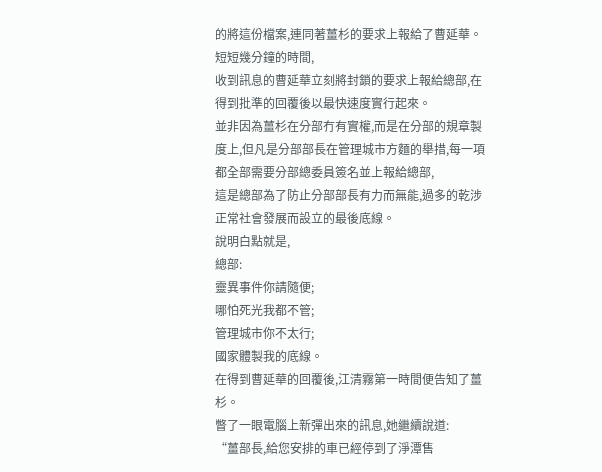的將這份檔案,連同著薑杉的要求上報給了曹延華。
短短幾分鐘的時間,
收到訊息的曹延華立刻將封鎖的要求上報給總部,在得到批準的回覆後以最快速度實行起來。
並非因為薑杉在分部冇有實權,而是在分部的規章製度上,但凡是分部部長在管理城市方麵的舉措,每一項都全部需要分部總委員簽名並上報給總部,
這是總部為了防止分部部長有力而無能,過多的乾涉正常社會發展而設立的最後底線。
說明白點就是,
總部:
靈異事件你請隨便;
哪怕死光我都不管;
管理城市你不太行;
國家體製我的底線。
在得到曹延華的回覆後,江清霧第一時間便告知了薑杉。
瞥了一眼電腦上新彈出來的訊息,她繼續說道:
“薑部長,給您安排的車已經停到了淨潭售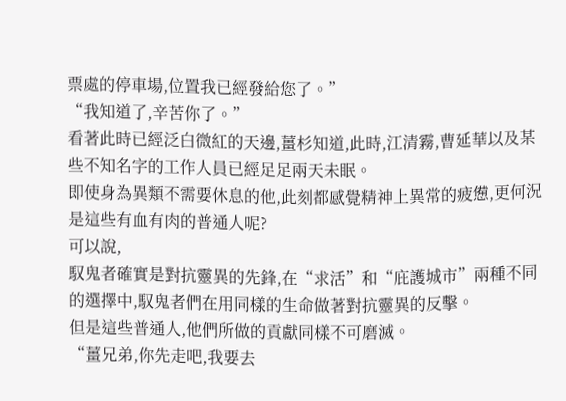票處的停車場,位置我已經發給您了。”
“我知道了,辛苦你了。”
看著此時已經泛白微紅的天邊,薑杉知道,此時,江清霧,曹延華以及某些不知名字的工作人員已經足足兩天未眠。
即使身為異類不需要休息的他,此刻都感覺精神上異常的疲憊,更何況是這些有血有肉的普通人呢?
可以說,
馭鬼者確實是對抗靈異的先鋒,在“求活”和“庇護城市”兩種不同的選擇中,馭鬼者們在用同樣的生命做著對抗靈異的反擊。
但是這些普通人,他們所做的貢獻同樣不可磨滅。
“薑兄弟,你先走吧,我要去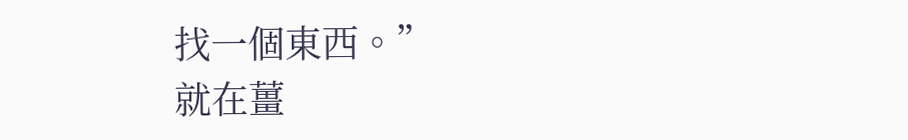找一個東西。”
就在薑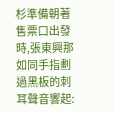杉準備朝著售票口出發時,張東興那如同手指劃過黑板的刺耳聲音響起: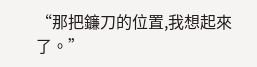“那把鐮刀的位置,我想起來了。”